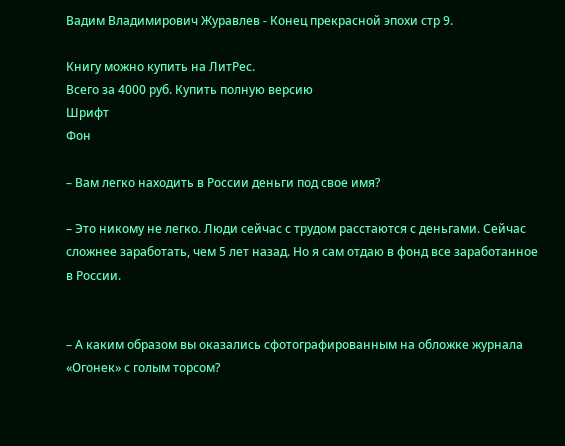Вадим Владимирович Журавлев - Конец прекрасной эпохи стр 9.

Книгу можно купить на ЛитРес.
Всего за 4000 руб. Купить полную версию
Шрифт
Фон

– Вам легко находить в России деньги под свое имя?

– Это никому не легко. Люди сейчас с трудом расстаются с деньгами. Сейчас сложнее заработать, чем 5 лет назад. Но я сам отдаю в фонд все заработанное в России.


– А каким образом вы оказались сфотографированным на обложке журнала «Огонек» с голым торсом?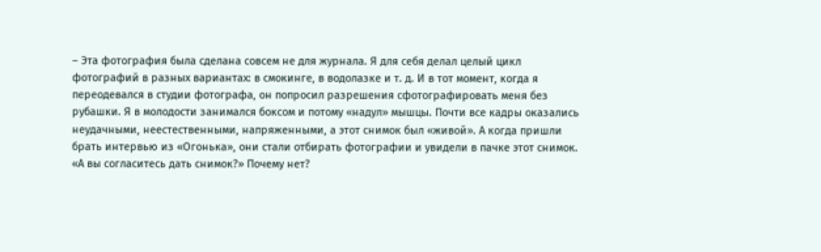– Эта фотография была сделана совсем не для журнала. Я для себя делал целый цикл фотографий в разных вариантах: в смокинге, в водолазке и т. д. И в тот момент, когда я переодевался в студии фотографа, он попросил разрешения сфотографировать меня без рубашки. Я в молодости занимался боксом и потому «надул» мышцы. Почти все кадры оказались неудачными, неестественными, напряженными, а этот снимок был «живой». А когда пришли брать интервью из «Огонька», они стали отбирать фотографии и увидели в пачке этот снимок. «А вы согласитесь дать снимок?» Почему нет?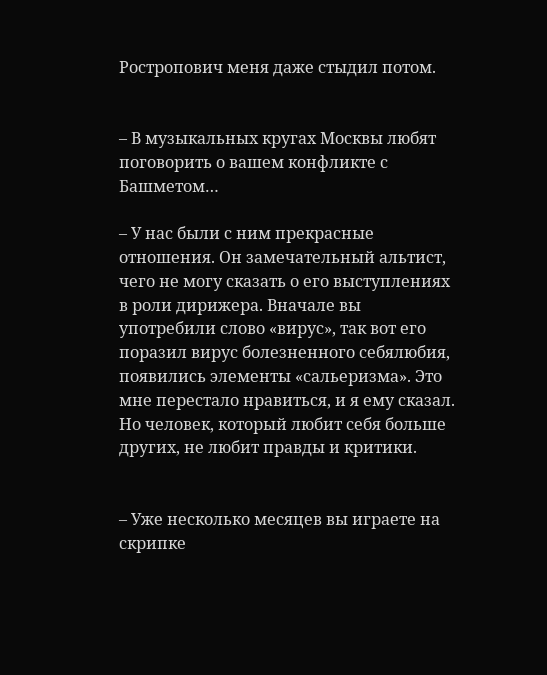Ростропович меня даже стыдил потом.


– В музыкальных кругах Москвы любят поговорить о вашем конфликте с Башметом…

– У нас были с ним прекрасные отношения. Он замечательный альтист, чего не могу сказать о его выступлениях в роли дирижера. Вначале вы употребили слово «вирус», так вот его поразил вирус болезненного себялюбия, появились элементы «сальеризма». Это мне перестало нравиться, и я ему сказал. Но человек, который любит себя больше других, не любит правды и критики.


– Уже несколько месяцев вы играете на скрипке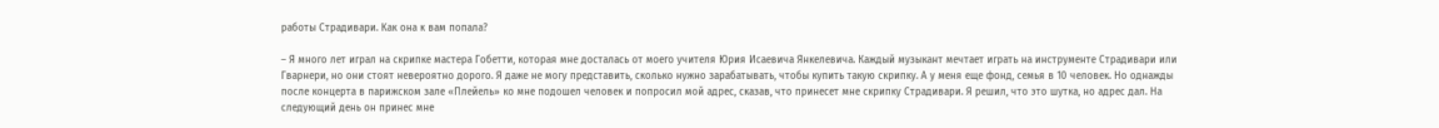работы Страдивари. Как она к вам попала?

– Я много лет играл на скрипке мастера Гобетти, которая мне досталась от моего учителя Юрия Исаевича Янкелевича. Каждый музыкант мечтает играть на инструменте Страдивари или Гварнери, но они стоят невероятно дорого. Я даже не могу представить, сколько нужно зарабатывать, чтобы купить такую скрипку. А у меня еще фонд, семья в 10 человек. Но однажды после концерта в парижском зале «Плейель» ко мне подошел человек и попросил мой адрес, сказав, что принесет мне скрипку Страдивари. Я решил, что это шутка, но адрес дал. На следующий день он принес мне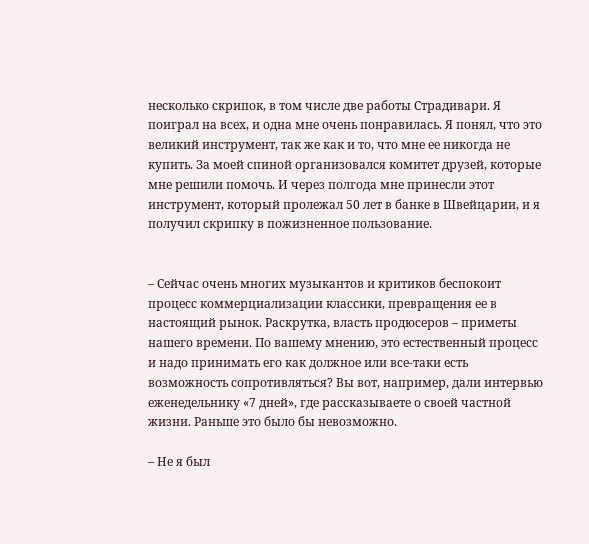несколько скрипок, в том числе две работы Страдивари. Я поиграл на всех, и одна мне очень понравилась. Я понял, что это великий инструмент, так же как и то, что мне ее никогда не купить. За моей спиной организовался комитет друзей, которые мне решили помочь. И через полгода мне принесли этот инструмент, который пролежал 50 лет в банке в Швейцарии, и я получил скрипку в пожизненное пользование.


– Сейчас очень многих музыкантов и критиков беспокоит процесс коммерциализации классики, превращения ее в настоящий рынок. Раскрутка, власть продюсеров – приметы нашего времени. По вашему мнению, это естественный процесс и надо принимать его как должное или все-таки есть возможность сопротивляться? Вы вот, например, дали интервью еженедельнику «7 дней», где рассказываете о своей частной жизни. Раньше это было бы невозможно.

– Не я был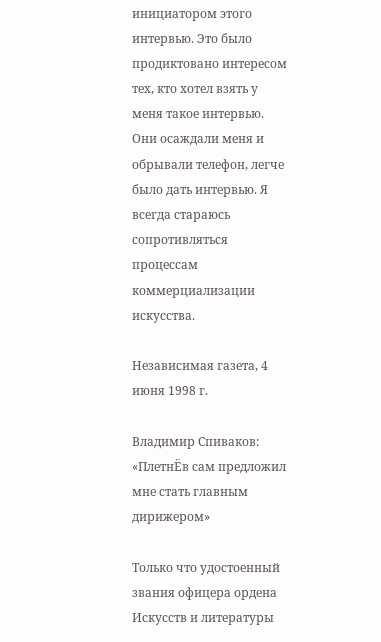инициатором этого интервью. Это было продиктовано интересом тех, кто хотел взять у меня такое интервью. Они осаждали меня и обрывали телефон, легче было дать интервью. Я всегда стараюсь сопротивляться процессам коммерциализации искусства.

Независимая газета, 4 июня 1998 г.

Владимир Спиваков: «ПлетнЁв сам предложил мне стать главным дирижером»

Только что удостоенный звания офицера ордена Искусств и литературы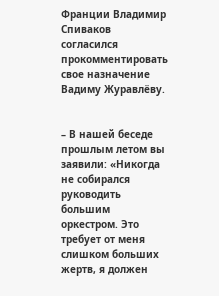Франции Владимир Спиваков согласился прокомментировать свое назначение Вадиму Журавлёву.


– В нашей беседе прошлым летом вы заявили: «Никогда не собирался руководить большим оркестром. Это требует от меня слишком больших жертв, я должен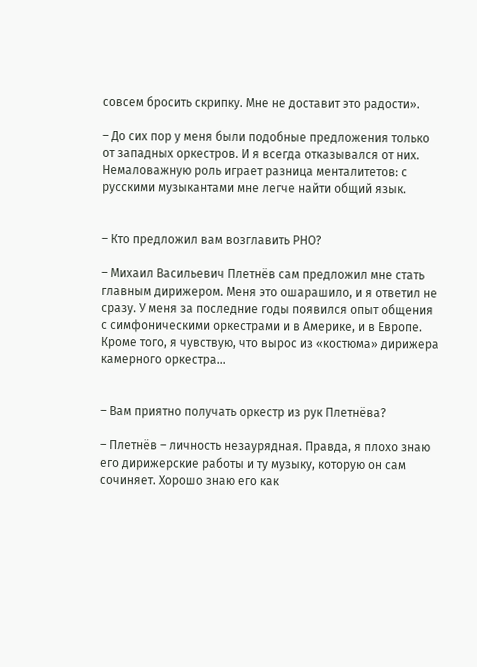совсем бросить скрипку. Мне не доставит это радости».

– До сих пор у меня были подобные предложения только от западных оркестров. И я всегда отказывался от них. Немаловажную роль играет разница менталитетов: с русскими музыкантами мне легче найти общий язык.


– Кто предложил вам возглавить РНО?

– Михаил Васильевич Плетнёв сам предложил мне стать главным дирижером. Меня это ошарашило, и я ответил не сразу. У меня за последние годы появился опыт общения с симфоническими оркестрами и в Америке, и в Европе. Кроме того, я чувствую, что вырос из «костюма» дирижера камерного оркестра…


– Вам приятно получать оркестр из рук Плетнёва?

– Плетнёв – личность незаурядная. Правда, я плохо знаю его дирижерские работы и ту музыку, которую он сам сочиняет. Хорошо знаю его как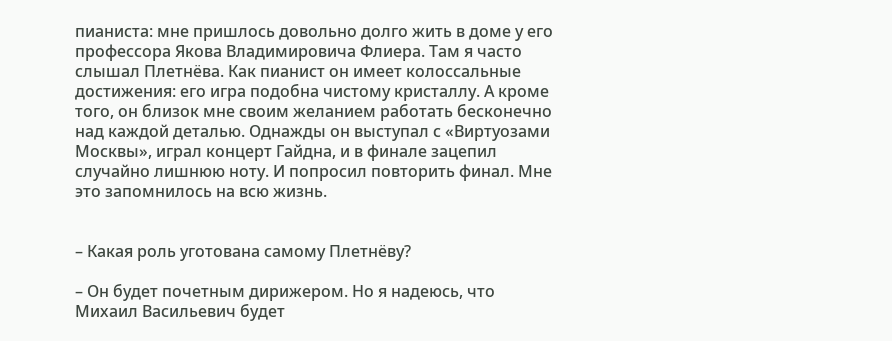пианиста: мне пришлось довольно долго жить в доме у его профессора Якова Владимировича Флиера. Там я часто слышал Плетнёва. Как пианист он имеет колоссальные достижения: его игра подобна чистому кристаллу. А кроме того, он близок мне своим желанием работать бесконечно над каждой деталью. Однажды он выступал с «Виртуозами Москвы», играл концерт Гайдна, и в финале зацепил случайно лишнюю ноту. И попросил повторить финал. Мне это запомнилось на всю жизнь.


– Какая роль уготована самому Плетнёву?

– Он будет почетным дирижером. Но я надеюсь, что Михаил Васильевич будет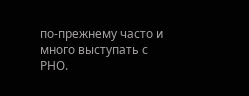по-прежнему часто и много выступать с РНО.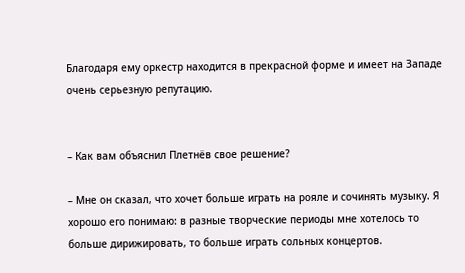Благодаря ему оркестр находится в прекрасной форме и имеет на Западе очень серьезную репутацию.


– Как вам объяснил Плетнёв свое решение?

– Мне он сказал, что хочет больше играть на рояле и сочинять музыку. Я хорошо его понимаю: в разные творческие периоды мне хотелось то больше дирижировать, то больше играть сольных концертов.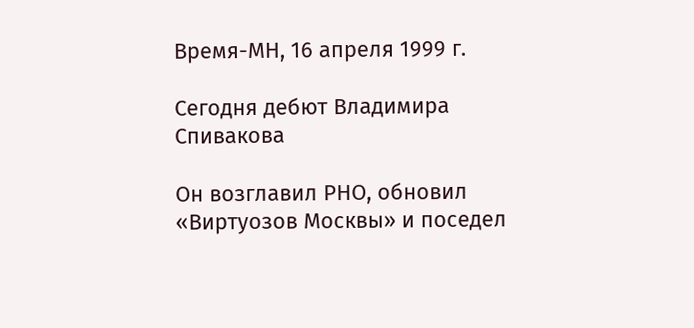Время-МН, 16 апреля 1999 г.

Сегодня дебют Владимира Спивакова

Он возглавил РНО, обновил «Виртуозов Москвы» и поседел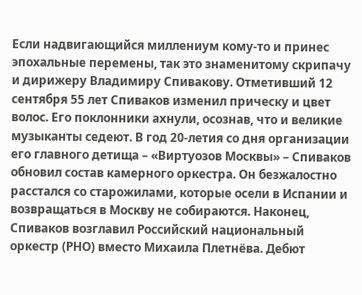Если надвигающийся миллениум кому-то и принес эпохальные перемены, так это знаменитому скрипачу и дирижеру Владимиру Спивакову. Отметивший 12 сентября 55 лет Спиваков изменил прическу и цвет волос. Его поклонники ахнули, осознав, что и великие музыканты седеют. В год 20-летия со дня организации его главного детища – «Виртуозов Москвы» – Спиваков обновил состав камерного оркестра. Он безжалостно расстался со старожилами, которые осели в Испании и возвращаться в Москву не собираются. Наконец, Спиваков возглавил Российский национальный оркестр (РНО) вместо Михаила Плетнёва. Дебют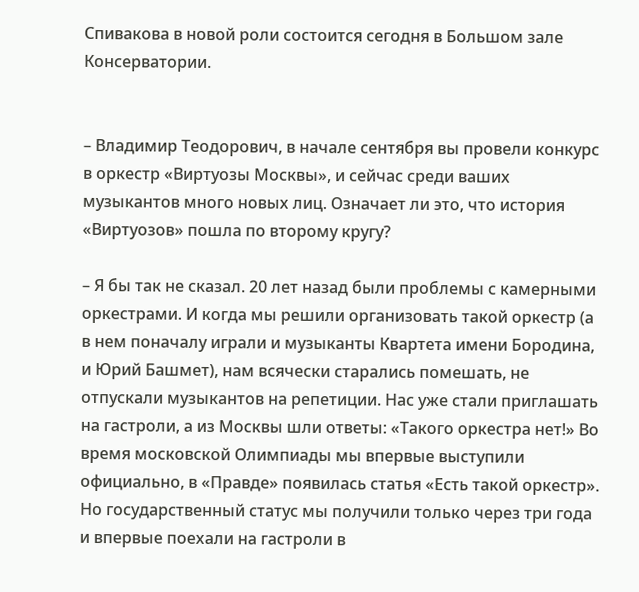Спивакова в новой роли состоится сегодня в Большом зале Консерватории.


– Владимир Теодорович, в начале сентября вы провели конкурс в оркестр «Виртуозы Москвы», и сейчас среди ваших музыкантов много новых лиц. Означает ли это, что история «Виртуозов» пошла по второму кругу?

– Я бы так не сказал. 20 лет назад были проблемы с камерными оркестрами. И когда мы решили организовать такой оркестр (а в нем поначалу играли и музыканты Квартета имени Бородина, и Юрий Башмет), нам всячески старались помешать, не отпускали музыкантов на репетиции. Нас уже стали приглашать на гастроли, а из Москвы шли ответы: «Такого оркестра нет!» Во время московской Олимпиады мы впервые выступили официально, в «Правде» появилась статья «Есть такой оркестр». Но государственный статус мы получили только через три года и впервые поехали на гастроли в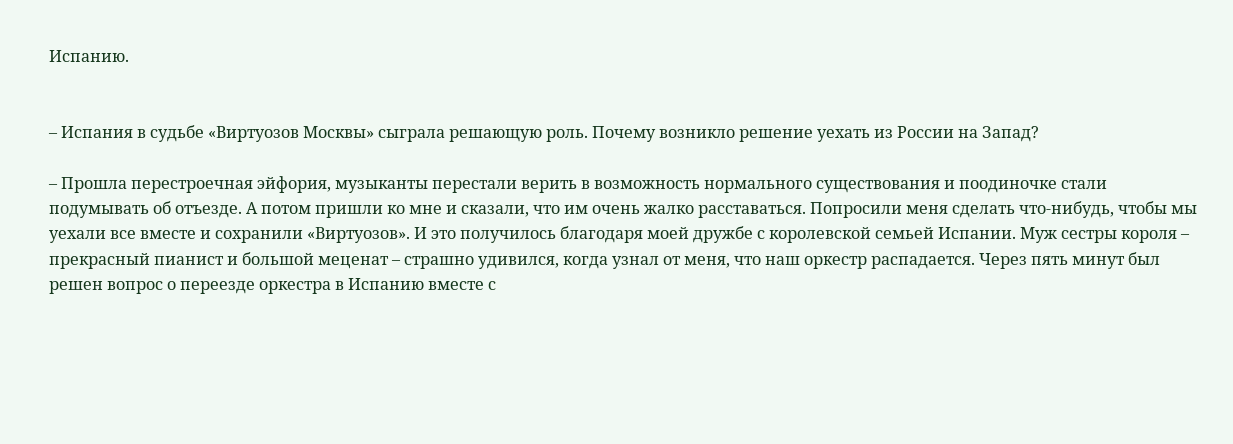Испанию.


– Испания в судьбе «Виртуозов Москвы» сыграла решающую роль. Почему возникло решение уехать из России на Запад?

– Прошла перестроечная эйфория, музыканты перестали верить в возможность нормального существования и поодиночке стали подумывать об отъезде. А потом пришли ко мне и сказали, что им очень жалко расставаться. Попросили меня сделать что-нибудь, чтобы мы уехали все вместе и сохранили «Виртуозов». И это получилось благодаря моей дружбе с королевской семьей Испании. Муж сестры короля – прекрасный пианист и большой меценат – страшно удивился, когда узнал от меня, что наш оркестр распадается. Через пять минут был решен вопрос о переезде оркестра в Испанию вместе с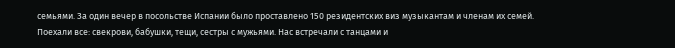семьями. За один вечер в посольстве Испании было проставлено 150 резидентских виз музыкантам и членам их семей. Поехали все: свекрови, бабушки, тещи, сестры с мужьями. Нас встречали с танцами и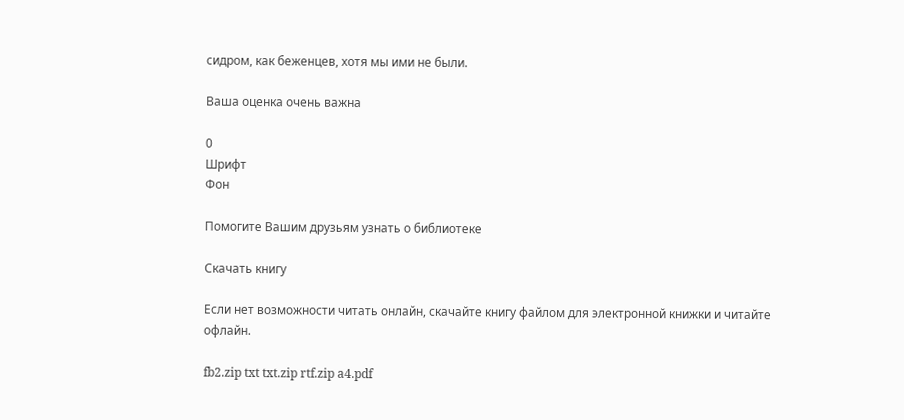сидром, как беженцев, хотя мы ими не были.

Ваша оценка очень важна

0
Шрифт
Фон

Помогите Вашим друзьям узнать о библиотеке

Скачать книгу

Если нет возможности читать онлайн, скачайте книгу файлом для электронной книжки и читайте офлайн.

fb2.zip txt txt.zip rtf.zip a4.pdf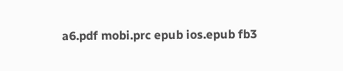a6.pdf mobi.prc epub ios.epub fb3